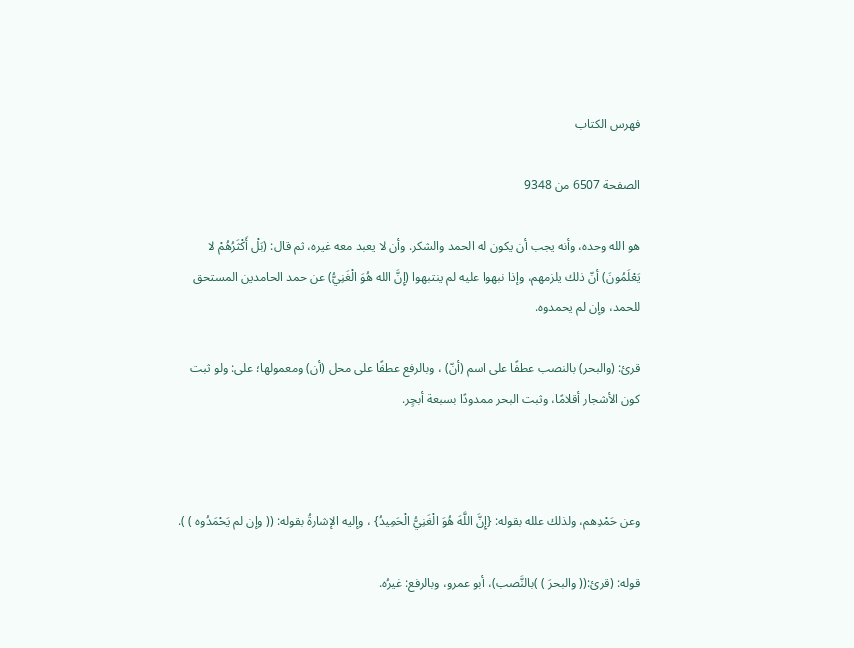فهرس الكتاب

الصفحة 6507 من 9348

هو الله وحده، وأنه يجب أن يكون له الحمد والشكر. وأن لا يعبد معه غيره، ثم قال: (بَلْ أَكْثَرُهُمْ لا يَعْلَمُونَ) أنّ ذلك يلزمهم، وإذا نبهوا عليه لم ينتبهوا (إِنَّ الله هُوَ الْغَنِيُّ) عن حمد الحامدين المستحق للحمد، وإن لم يحمدوه.

قرئ: (والبحر) بالنصب عطفًا على اسم (أنّ) ، وبالرفع عطفًا على محل (أن) ومعمولها؛ على: ولو ثبت كون الأشجار أقلامًا، وثبت البحر ممدودًا بسبعة أبحٍر.



وعن حَمْدِهم، ولذلك علله بقوله: {إِنَّ اللَّهَ هُوَ الْغَنِيُّ الْحَمِيدُ} ، وإليه الإشارةُ بقوله: (( وإن لم يَحْمَدُوه ) ).

قوله: (قرئ:(( والبحرَ ) )بالنَّصب)، أبو عمرو، وبالرفع: غيرُه.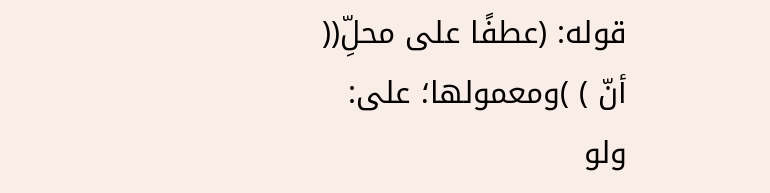قوله: (عطفًا على محلِّ(( أنّ ) )ومعمولها؛ على: ولو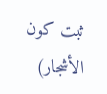ثبت كون الأشجار)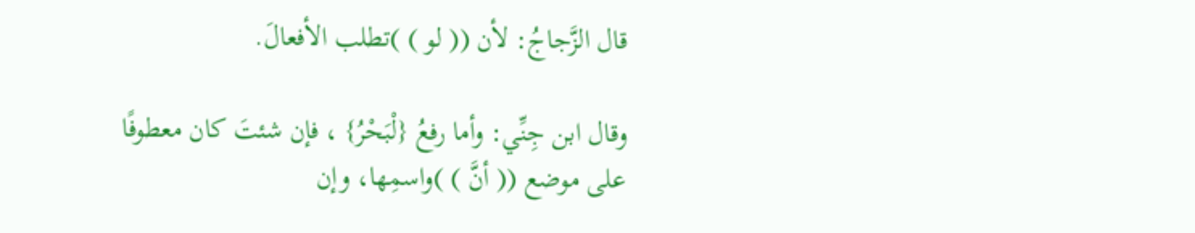قال الزَّجاجُ: لأن (( لو ) )تطلب الأفعالَ.

وقال ابن جِنِّي: وأما رفعُ {لْبَحْرُ} ، فإن شئتَ كان معطوفًا على موضع (( أنَّ ) )واسمِها، وإن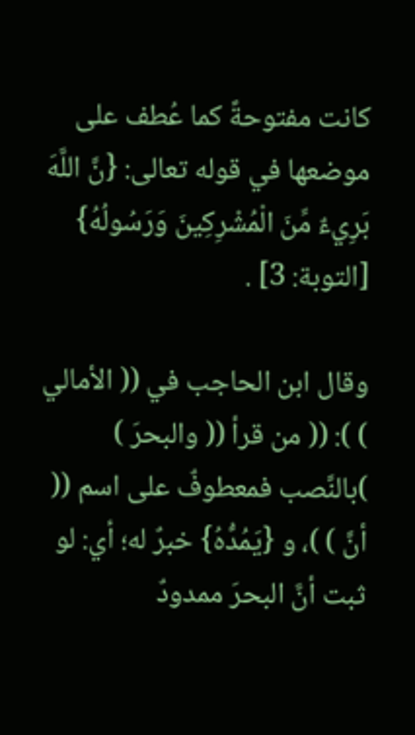كانت مفتوحةً كما عُطف على موضعها في قوله تعالى: {نَّ اللَّهَ بَرِيءٌ مِّنَ الْمُشْرِكِينَ وَرَسُولُهُ} [التوبة: 3] .

وقال ابن الحاجب في (( الأمالي ) ): (( من قرأ (( والبحرَ ) )بالنَّصب فمعطوفٌ على اسم (( أنَّ ) )، و {يَمُدُّهُ} خبرٌ له؛ أي: لو ثبت أنَّ البحرَ ممدودٌ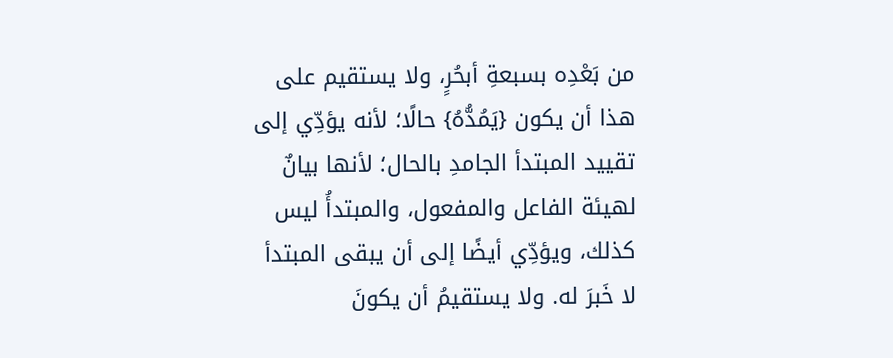من بَعْدِه بسبعةِ أبحُرٍ، ولا يستقيم على هذا أن يكون {يَمُدُّهُ} حالًا؛ لأنه يؤدِّي إلى تقييد المبتدأ الجامدِ بالحال؛ لأنها بيانٌ لهيئة الفاعل والمفعول، والمبتدأُ ليس كذلك، ويؤدِّي أيضًا إلى أن يبقى المبتدأ لا خَبرَ له. ولا يستقيمُ أن يكونَ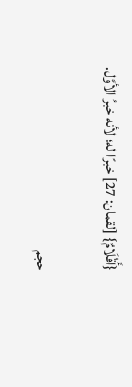{أَقْلَامٌ} [لقمان: 27] خبرًا له؛ لأنه خبرُ الأوَّل.

حجم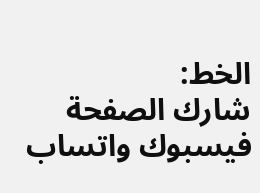الخط:
شارك الصفحة
فيسبوك واتساب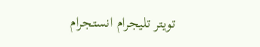تويتر تليجرام انستجرام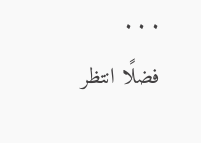. . .
فضلًا انتظر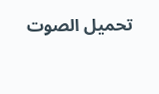تحميل الصوت